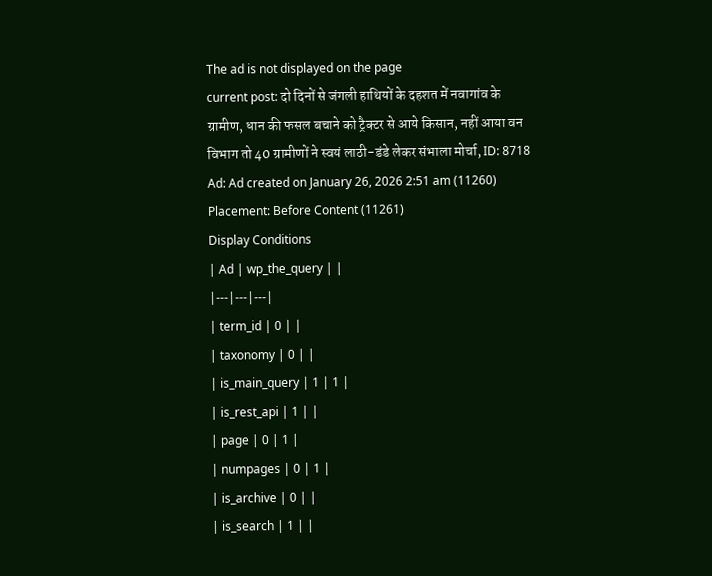The ad is not displayed on the page
current post: दो दिनों से जंगली हाथियों के दहशत में नवागांव के ग्रामीण, धान की फसल बचाने को ट्रैक्टर से आये किसान, नहीं आया वन विभाग तो 40 ग्रामीणों ने स्वयं लाठी-डंडे लेकर संभाला मोर्चा, ID: 8718
Ad: Ad created on January 26, 2026 2:51 am (11260)
Placement: Before Content (11261)
Display Conditions
| Ad | wp_the_query | |
|---|---|---|
| term_id | 0 | |
| taxonomy | 0 | |
| is_main_query | 1 | 1 |
| is_rest_api | 1 | |
| page | 0 | 1 |
| numpages | 0 | 1 |
| is_archive | 0 | |
| is_search | 1 | |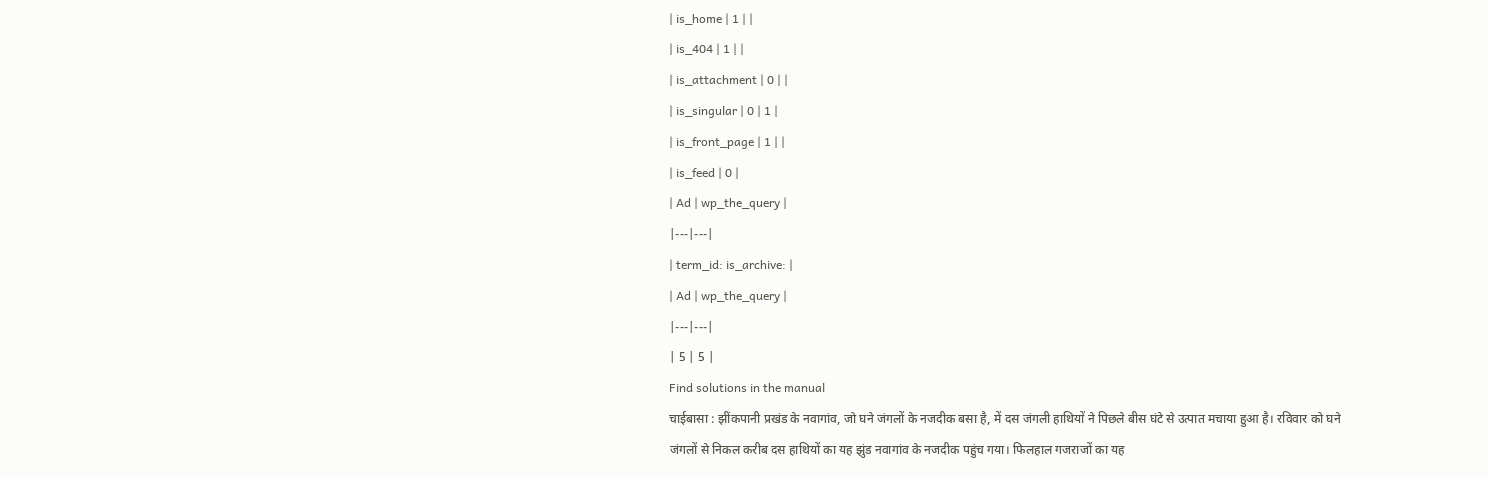| is_home | 1 | |
| is_404 | 1 | |
| is_attachment | 0 | |
| is_singular | 0 | 1 |
| is_front_page | 1 | |
| is_feed | 0 |
| Ad | wp_the_query |
|---|---|
| term_id: is_archive: |
| Ad | wp_the_query |
|---|---|
| 5 | 5 |
Find solutions in the manual
चाईबासा : झींकपानी प्रखंड के नवागांव, जो घने जंगलों के नजदीक बसा है, में दस जंगली हाथियों ने पिछले बीस घंटे से उत्पात मचाया हुआ है। रविवार को घने जंगलों से निकल करीब दस हाथियों का यह झुंड नवागांव के नजदीक पहुंच गया। फिलहाल गजराजों का यह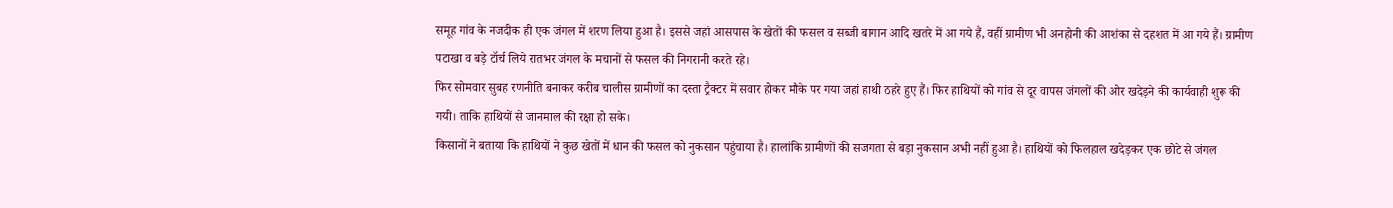समूह गांव के नजदीक ही एक जंगल में शरण लिया हुआ है। इससे जहां आसपास के खेतों की फसल व सब्जी बागान आदि खतरे में आ गये हैं, वहीं ग्रामीण भी अनहोनी की आशंका से दहशत में आ गये हैं। ग्रामीण पटाखा व बड़े टॉर्च लिये रातभर जंगल के मचानों से फसल की निगरानी करते रहे।
फिर सोमवार सुबह रणनीति बनाकर करीब चालीस ग्रामीणों का दस्ता ट्रैक्टर में सवार होकर मौके पर गया जहां हाथी ठहरे हुए हैं। फिर हाथियों को गांव से दूर वापस जंगलों की ओर खदेड़ने की कार्यवाही शुरू की गयी। ताकि हाथियों से जानमाल की रक्षा हो सके।
किसानों ने बताया कि हाथियों ने कुछ खेतों में धान की फसल को नुकसान पहुंचाया है। हालांकि ग्रामीणों की सजगता से बड़ा नुकसान अभी नहीं हुआ है। हाथियों को फिलहाल खदेड़कर एक छोटे से जंगल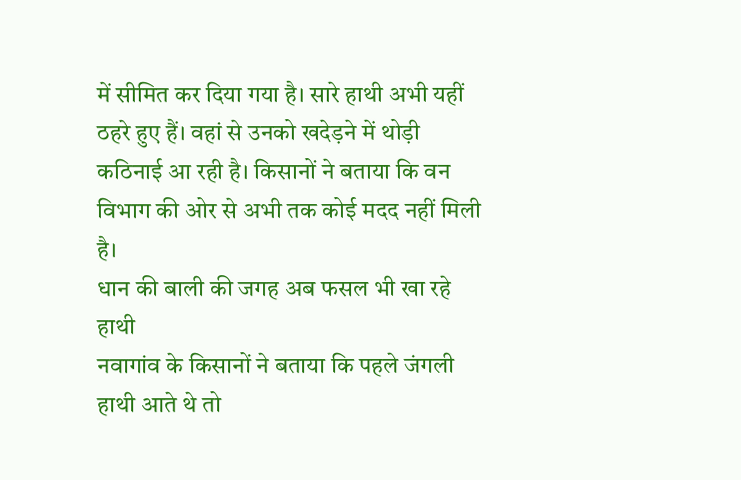में सीमित कर दिया गया है। सारे हाथी अभी यहीं ठहरे हुए हैं। वहां से उनको खदेड़ने में थोड़ी कठिनाई आ रही है। किसानों ने बताया कि वन विभाग की ओर से अभी तक कोई मदद नहीं मिली है।
धान की बाली की जगह अब फसल भी खा रहे हाथी
नवागांव के किसानों ने बताया कि पहले जंगली हाथी आते थे तो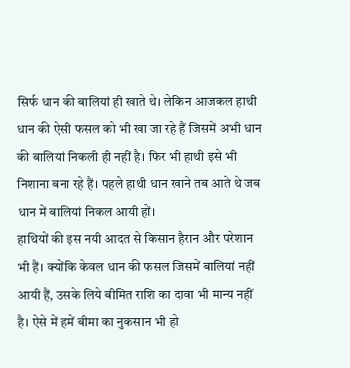सिर्फ धान की बालियां ही खाते थे। लेकिन आजकल हाथी धान की ऐसी फसल को भी खा जा रहे हैं जिसमें अभी धान की बालियां निकली ही नहीं है। फिर भी हाथी इसे भी निशाना बना रहे हैं। पहले हाथी धान खाने तब आते थे जब धान में बालियां निकल आयी हों।
हाथियों की इस नयी आदत से किसान हैरान और परेशान भी हैं। क्योंकि केवल धान की फसल जिसमें बालियां नहीं आयी हैं, उसके लिये बीमित राशि का दावा भी मान्य नहीं है। ऐसे में हमें बीमा का नुकसान भी हो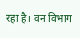रहा है। वन विभाग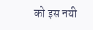को इस नयी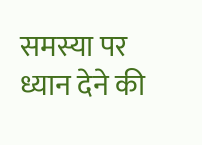समस्या पर ध्यान देने की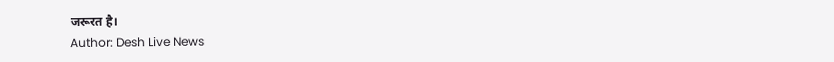जरूरत है।
Author: Desh Live News